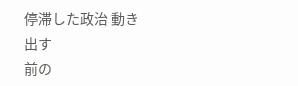停滞した政治 動き出す
前の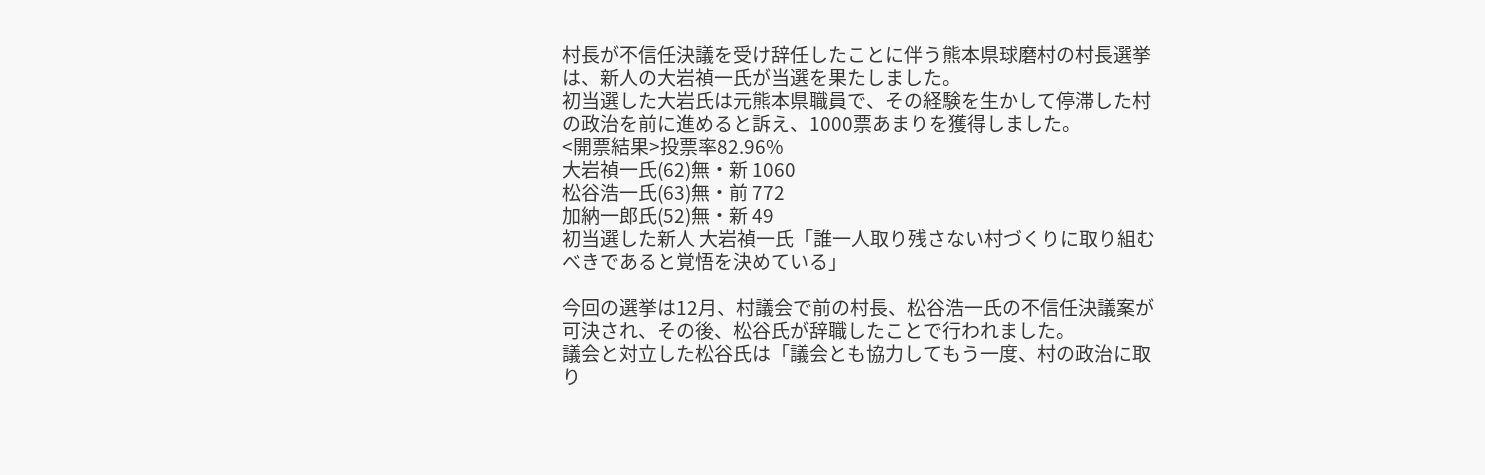村長が不信任決議を受け辞任したことに伴う熊本県球磨村の村長選挙は、新人の大岩禎一氏が当選を果たしました。
初当選した大岩氏は元熊本県職員で、その経験を生かして停滞した村の政治を前に進めると訴え、1000票あまりを獲得しました。
<開票結果>投票率82.96%
大岩禎一氏(62)無・新 1060
松谷浩一氏(63)無・前 772
加納一郎氏(52)無・新 49
初当選した新人 大岩禎一氏「誰一人取り残さない村づくりに取り組むべきであると覚悟を決めている」

今回の選挙は12月、村議会で前の村長、松谷浩一氏の不信任決議案が可決され、その後、松谷氏が辞職したことで行われました。
議会と対立した松谷氏は「議会とも協力してもう一度、村の政治に取り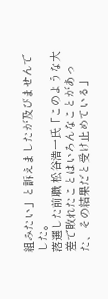組みたい」と訴えましたが及びませんでした。
落選した前職 松谷浩一氏「このような大差で敗れたことはいろんなことがあった、その結果だと受け止めている」